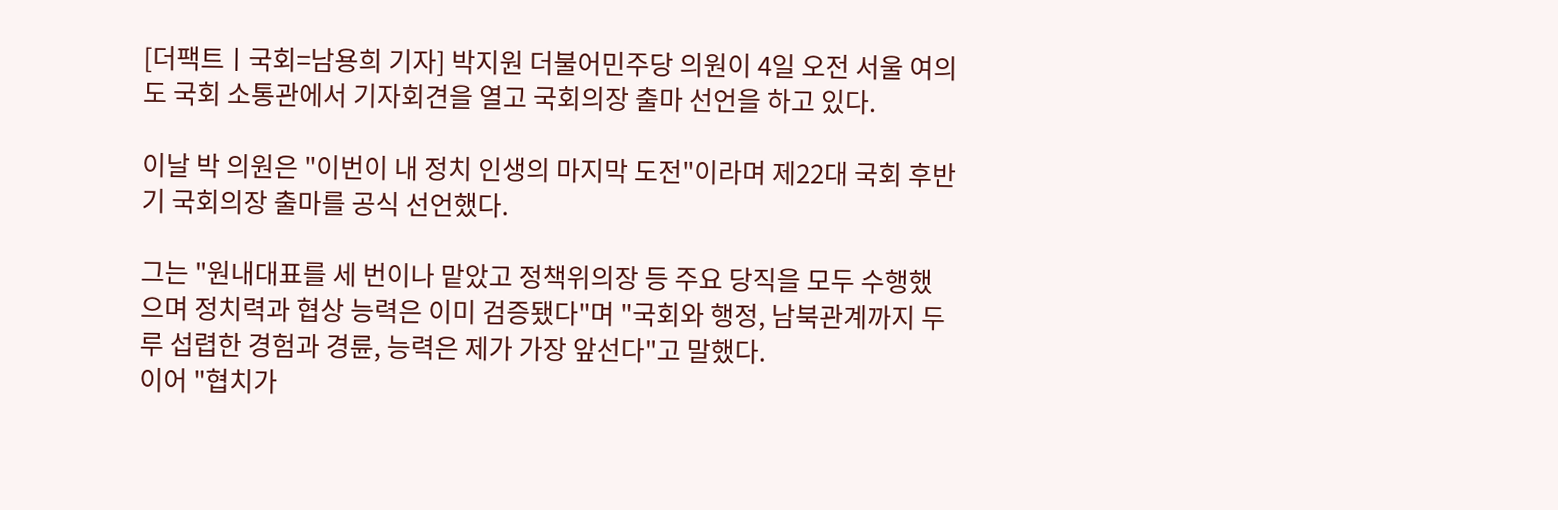[더팩트ㅣ국회=남용희 기자] 박지원 더불어민주당 의원이 4일 오전 서울 여의도 국회 소통관에서 기자회견을 열고 국회의장 출마 선언을 하고 있다.

이날 박 의원은 "이번이 내 정치 인생의 마지막 도전"이라며 제22대 국회 후반기 국회의장 출마를 공식 선언했다.

그는 "원내대표를 세 번이나 맡았고 정책위의장 등 주요 당직을 모두 수행했으며 정치력과 협상 능력은 이미 검증됐다"며 "국회와 행정, 남북관계까지 두루 섭렵한 경험과 경륜, 능력은 제가 가장 앞선다"고 말했다.
이어 "협치가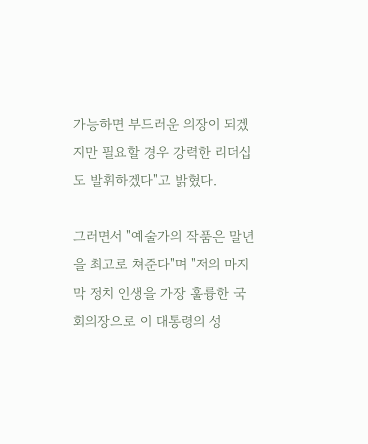가능하면 부드러운 의장이 되겠지만 필요할 경우 강력한 리더십도 발휘하겠다"고 밝혔다.

그러면서 "예술가의 작품은 말년을 최고로 쳐준다"며 "저의 마지막 정치 인생을 가장 훌륭한 국회의장으로 이 대통령의 성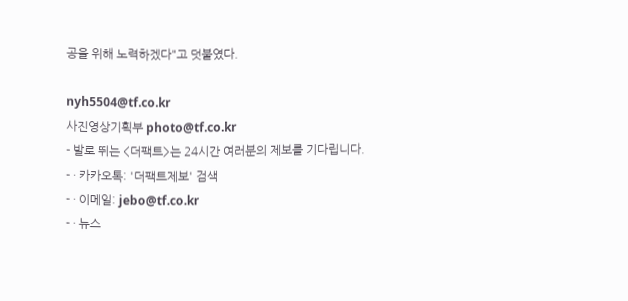공을 위해 노력하겠다"고 덧붙였다.

nyh5504@tf.co.kr
사진영상기획부 photo@tf.co.kr
- 발로 뛰는 <더팩트>는 24시간 여러분의 제보를 기다립니다.
- · 카카오톡: '더팩트제보' 검색
- · 이메일: jebo@tf.co.kr
- · 뉴스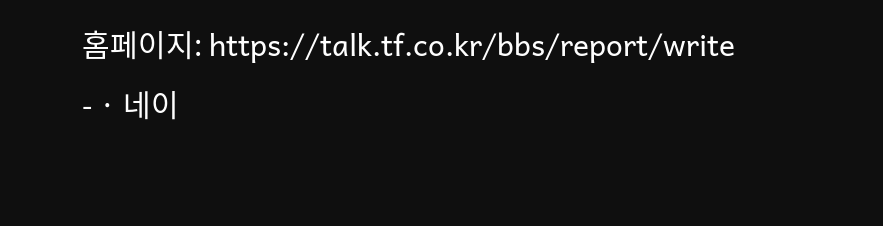홈페이지: https://talk.tf.co.kr/bbs/report/write
- · 네이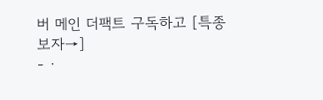버 메인 더팩트 구독하고 [특종보자→]
- ·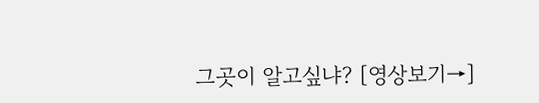그곳이 알고싶냐? [영상보기→]